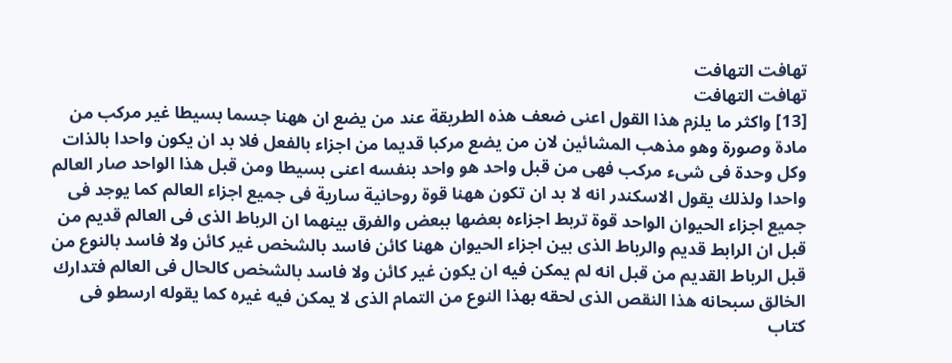تهافت التهافت
تهافت التهافت
[13] واكثر ما يلزم هذا القول اعنى ضعف هذه الطريقة عند من يضع ان ههنا جسما بسيطا غير مركب من مادة وصورة وهو مذهب المشائين لان من يضع مركبا قديما من اجزاء بالفعل فلا بد ان يكون واحدا بالذات وكل وحدة فى شىء مركب فهى من قبل واحد هو واحد بنفسه اعنى بسيطا ومن قبل هذا الواحد صار العالم واحدا ولذلك يقول الاسكندر انه لا بد ان تكون ههنا قوة روحانية سارية فى جميع اجزاء العالم كما يوجد فى جميع اجزاء الحيوان الواحد قوة تربط اجزاءه بعضها ببعض والفرق بينهما ان الرباط الذى فى العالم قديم من قبل ان الرابط قديم والرباط الذى بين اجزاء الحيوان ههنا كائن فاسد بالشخص غير كائن ولا فاسد بالنوع من قبل الرباط القديم من قبل انه لم يمكن فيه ان يكون غير كائن ولا فاسد بالشخص كالحال فى العالم فتدارك الخالق سبحانه هذا النقص الذى لحقه بهذا النوع من التمام الذى لا يمكن فيه غيره كما يقوله ارسطو فى كتاب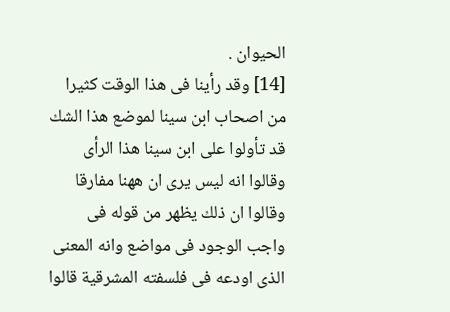الحيوان .
[14] وقد رأينا فى هذا الوقت كثيرا من اصحاب ابن سينا لموضع هذا الشك قد تأولوا على ابن سينا هذا الرأى وقالوا انه ليس يرى ان ههنا مفارقا وقالوا ان ذلك يظهر من قوله فى واجب الوجود فى مواضع وانه المعنى الذى اودعه فى فلسفته المشرقية قالوا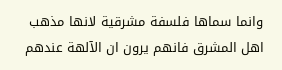وانما سماها فلسفة مشرقية لانها مذهب اهل المشرق فانهم يرون ان الآلهة عندهم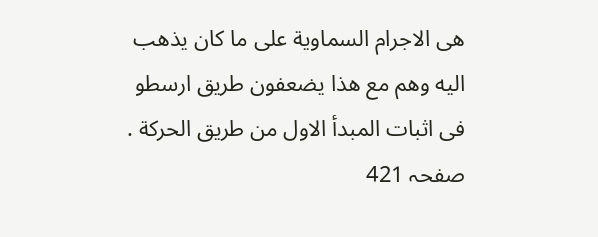هى الاجرام السماوية على ما كان يذهب اليه وهم مع هذا يضعفون طريق ارسطو فى اثبات المبدأ الاول من طريق الحركة .
صفحہ 421